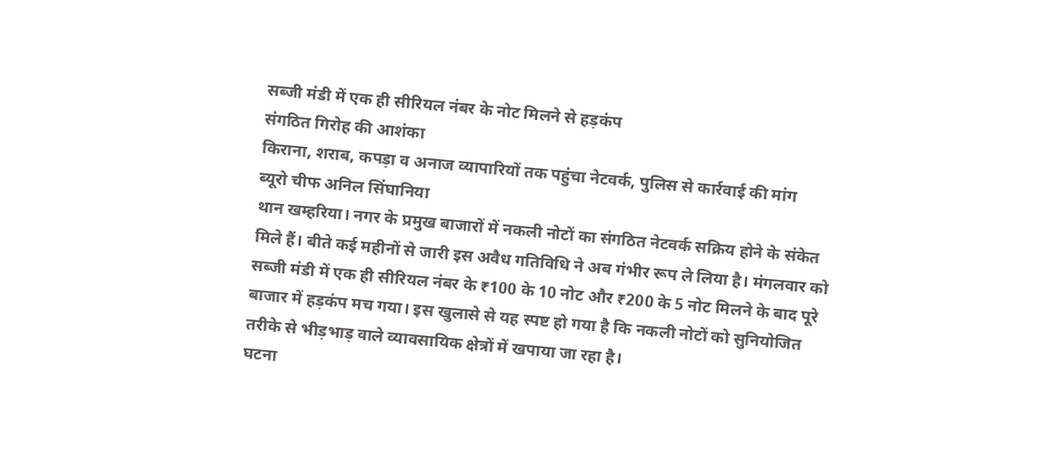सब्जी मंडी में एक ही सीरियल नंबर के नोट मिलने से हड़कंप
संगठित गिरोह की आशंका
किराना, शराब, कपड़ा व अनाज व्यापारियों तक पहुंचा नेटवर्क, पुलिस से कार्रवाई की मांग
ब्यूरो चीफ अनिल सिंघानिया
थान खम्हरिया। नगर के प्रमुख बाजारों में नकली नोटों का संगठित नेटवर्क सक्रिय होने के संकेत मिले हैं। बीते कई महीनों से जारी इस अवैध गतिविधि ने अब गंभीर रूप ले लिया है। मंगलवार को सब्जी मंडी में एक ही सीरियल नंबर के ₹100 के 10 नोट और ₹200 के 5 नोट मिलने के बाद पूरे बाजार में हड़कंप मच गया। इस खुलासे से यह स्पष्ट हो गया है कि नकली नोटों को सुनियोजित तरीके से भीड़भाड़ वाले व्यावसायिक क्षेत्रों में खपाया जा रहा है।
घटना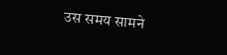उस समय सामने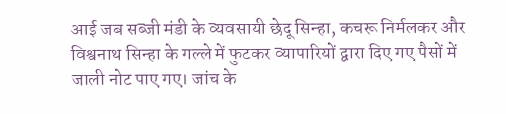आई जब सब्जी मंडी के व्यवसायी छेदू सिन्हा, कचरू निर्मलकर और विश्वनाथ सिन्हा के गल्ले में फुटकर व्यापारियों द्वारा दिए गए पैसों में जाली नोट पाए गए। जांच के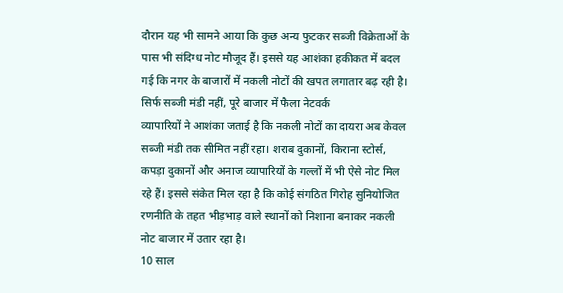दौरान यह भी सामने आया कि कुछ अन्य फुटकर सब्जी विक्रेताओं के पास भी संदिग्ध नोट मौजूद हैं। इससे यह आशंका हकीकत में बदल गई कि नगर के बाजारों में नकली नोटों की खपत लगातार बढ़ रही है।
सिर्फ सब्जी मंडी नहीं, पूरे बाजार में फैला नेटवर्क
व्यापारियों ने आशंका जताई है कि नकली नोटों का दायरा अब केवल सब्जी मंडी तक सीमित नहीं रहा। शराब दुकानों, किराना स्टोर्स, कपड़ा दुकानों और अनाज व्यापारियों के गल्लों में भी ऐसे नोट मिल रहे हैं। इससे संकेत मिल रहा है कि कोई संगठित गिरोह सुनियोजित रणनीति के तहत भीड़भाड़ वाले स्थानों को निशाना बनाकर नकली नोट बाजार में उतार रहा है।
10 साल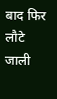बाद फिर लौटे जाली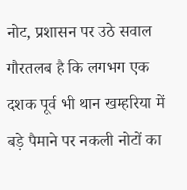नोट, प्रशासन पर उठे सवाल
गौरतलब है कि लगभग एक दशक पूर्व भी थान खम्हरिया में बड़े पैमाने पर नकली नोटों का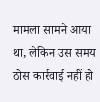मामला सामने आया था, लेकिन उस समय ठोस कार्रवाई नहीं हो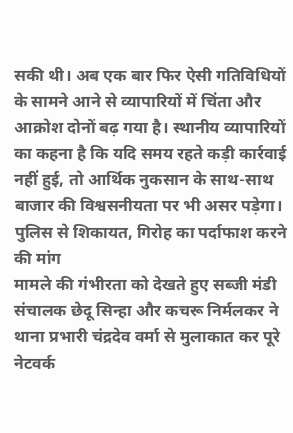सकी थी। अब एक बार फिर ऐसी गतिविधियों के सामने आने से व्यापारियों में चिंता और आक्रोश दोनों बढ़ गया है। स्थानीय व्यापारियों का कहना है कि यदि समय रहते कड़ी कार्रवाई नहीं हुई, तो आर्थिक नुकसान के साथ-साथ बाजार की विश्वसनीयता पर भी असर पड़ेगा।
पुलिस से शिकायत, गिरोह का पर्दाफाश करने की मांग
मामले की गंभीरता को देखते हुए सब्जी मंडी संचालक छेदू सिन्हा और कचरू निर्मलकर ने थाना प्रभारी चंद्रदेव वर्मा से मुलाकात कर पूरे नेटवर्क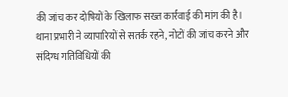की जांच कर दोषियों के खिलाफ सख्त कार्रवाई की मांग की है। थाना प्रभारी ने व्यापारियों से सतर्क रहने, नोटों की जांच करने और संदिग्ध गतिविधियों की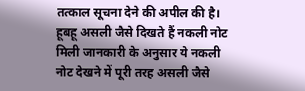तत्काल सूचना देने की अपील की है।
हूबहू असली जैसे दिखते हैं नकली नोट
मिली जानकारी के अनुसार ये नकली नोट देखने में पूरी तरह असली जैसे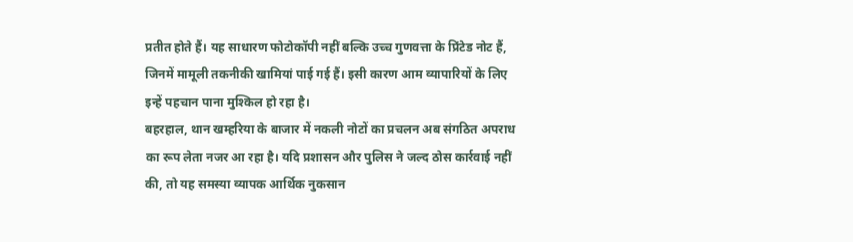प्रतीत होते हैं। यह साधारण फोटोकॉपी नहीं बल्कि उच्च गुणवत्ता के प्रिंटेड नोट हैं, जिनमें मामूली तकनीकी खामियां पाई गई हैं। इसी कारण आम व्यापारियों के लिए इन्हें पहचान पाना मुश्किल हो रहा है।
बहरहाल, थान खम्हरिया के बाजार में नकली नोटों का प्रचलन अब संगठित अपराध का रूप लेता नजर आ रहा है। यदि प्रशासन और पुलिस ने जल्द ठोस कार्रवाई नहीं की, तो यह समस्या व्यापक आर्थिक नुकसान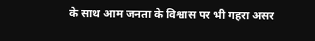के साथ आम जनता के विश्वास पर भी गहरा असर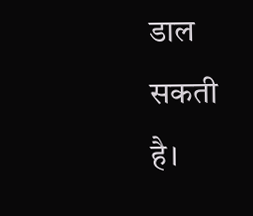डाल सकती है।